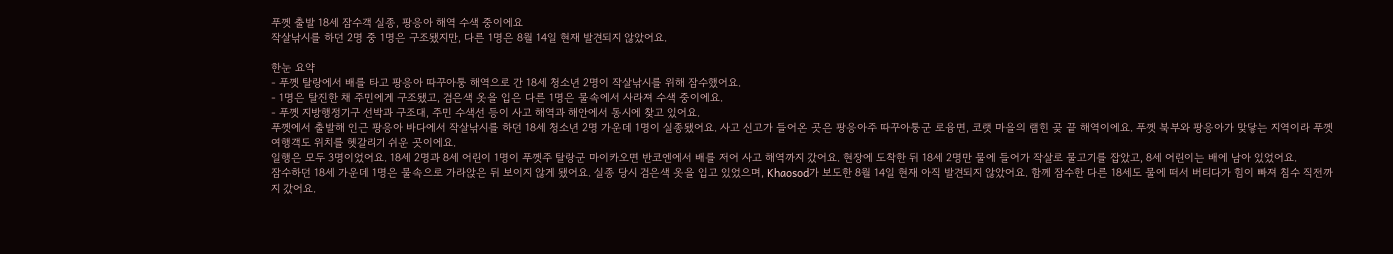푸껫 출발 18세 잠수객 실종, 팡응아 해역 수색 중이에요
작살낚시를 하던 2명 중 1명은 구조됐지만, 다른 1명은 8월 14일 현재 발견되지 않았어요.

한눈 요약
- 푸껫 탈랑에서 배를 타고 팡응아 따꾸아퉁 해역으로 간 18세 청소년 2명이 작살낚시를 위해 잠수했어요.
- 1명은 탈진한 채 주민에게 구조됐고, 검은색 옷을 입은 다른 1명은 물속에서 사라져 수색 중이에요.
- 푸껫 지방행정기구 선박과 구조대, 주민 수색선 등이 사고 해역과 해안에서 동시에 찾고 있어요.
푸껫에서 출발해 인근 팡응아 바다에서 작살낚시를 하던 18세 청소년 2명 가운데 1명이 실종됐어요. 사고 신고가 들어온 곳은 팡응아주 따꾸아퉁군 로융면, 코랫 마을의 램힌 곶 끝 해역이에요. 푸껫 북부와 팡응아가 맞닿는 지역이라 푸껫 여행객도 위치를 헷갈리기 쉬운 곳이에요.
일행은 모두 3명이었어요. 18세 2명과 8세 어린이 1명이 푸껫주 탈랑군 마이카오면 반코엔에서 배를 저어 사고 해역까지 갔어요. 현장에 도착한 뒤 18세 2명만 물에 들어가 작살로 물고기를 잡았고, 8세 어린이는 배에 남아 있었어요.
잠수하던 18세 가운데 1명은 물속으로 가라앉은 뒤 보이지 않게 됐어요. 실종 당시 검은색 옷을 입고 있었으며, Khaosod가 보도한 8월 14일 현재 아직 발견되지 않았어요. 함께 잠수한 다른 18세도 물에 떠서 버티다가 힘이 빠져 침수 직전까지 갔어요.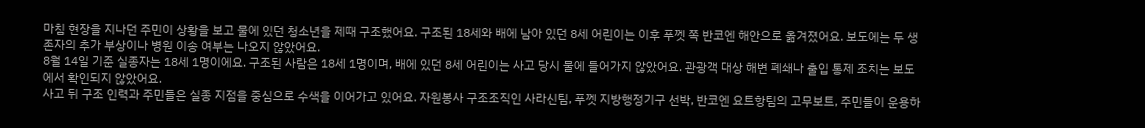마침 현장을 지나던 주민이 상황을 보고 물에 있던 청소년을 제때 구조했어요. 구조된 18세와 배에 남아 있던 8세 어린이는 이후 푸껫 쪽 반코엔 해안으로 옮겨졌어요. 보도에는 두 생존자의 추가 부상이나 병원 이송 여부는 나오지 않았어요.
8월 14일 기준 실종자는 18세 1명이에요. 구조된 사람은 18세 1명이며, 배에 있던 8세 어린이는 사고 당시 물에 들어가지 않았어요. 관광객 대상 해변 폐쇄나 출입 통제 조치는 보도에서 확인되지 않았어요.
사고 뒤 구조 인력과 주민들은 실종 지점을 중심으로 수색을 이어가고 있어요. 자원봉사 구조조직인 사라신팀, 푸껫 지방행정기구 선박, 반코엔 요트항팀의 고무보트, 주민들이 운용하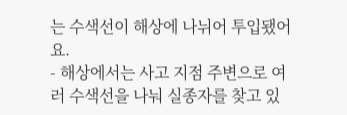는 수색선이 해상에 나뉘어 투입됐어요.
- 해상에서는 사고 지점 주변으로 여러 수색선을 나눠 실종자를 찾고 있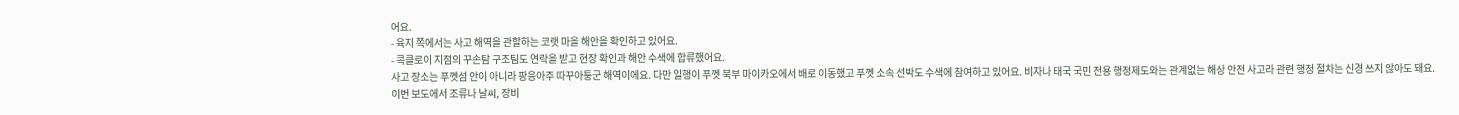어요.
- 육지 쪽에서는 사고 해역을 관할하는 코랫 마을 해안을 확인하고 있어요.
- 콕클로이 지점의 꾸손탐 구조팀도 연락을 받고 현장 확인과 해안 수색에 합류했어요.
사고 장소는 푸껫섬 안이 아니라 팡응아주 따꾸아퉁군 해역이에요. 다만 일행이 푸껫 북부 마이카오에서 배로 이동했고 푸껫 소속 선박도 수색에 참여하고 있어요. 비자나 태국 국민 전용 행정제도와는 관계없는 해상 안전 사고라 관련 행정 절차는 신경 쓰지 않아도 돼요.
이번 보도에서 조류나 날씨, 장비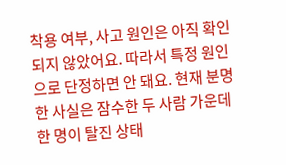착용 여부, 사고 원인은 아직 확인되지 않았어요. 따라서 특정 원인으로 단정하면 안 돼요. 현재 분명한 사실은 잠수한 두 사람 가운데 한 명이 탈진 상태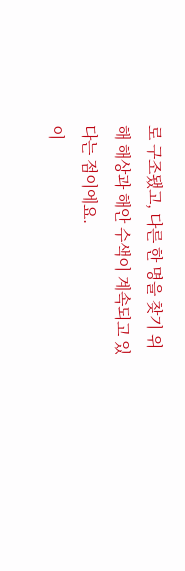로 구조됐고, 다른 한 명을 찾기 위해 해상과 해안 수색이 계속되고 있다는 점이에요.
이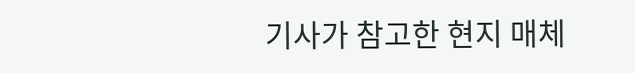기사가 참고한 현지 매체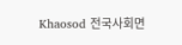Khaosod 전국사회면